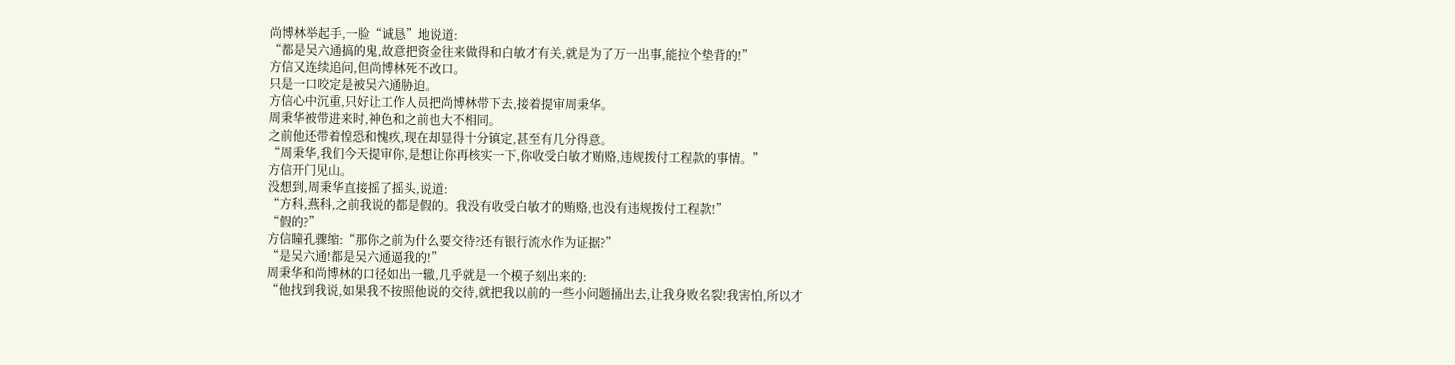尚博林举起手,一脸“诚恳”地说道:
“都是吴六通搞的鬼,故意把资金往来做得和白敏才有关,就是为了万一出事,能拉个垫背的!”
方信又连续追问,但尚博林死不改口。
只是一口咬定是被吴六通胁迫。
方信心中沉重,只好让工作人员把尚博林带下去,接着提审周秉华。
周秉华被带进来时,神色和之前也大不相同。
之前他还带着惶恐和愧疚,现在却显得十分镇定,甚至有几分得意。
“周秉华,我们今天提审你,是想让你再核实一下,你收受白敏才贿赂,违规拨付工程款的事情。”
方信开门见山。
没想到,周秉华直接摇了摇头,说道:
“方科,燕科,之前我说的都是假的。我没有收受白敏才的贿赂,也没有违规拨付工程款!”
“假的?”
方信瞳孔骤缩:“那你之前为什么要交待?还有银行流水作为证据?”
“是吴六通!都是吴六通逼我的!”
周秉华和尚博林的口径如出一辙,几乎就是一个模子刻出来的:
“他找到我说,如果我不按照他说的交待,就把我以前的一些小问题捅出去,让我身败名裂!我害怕,所以才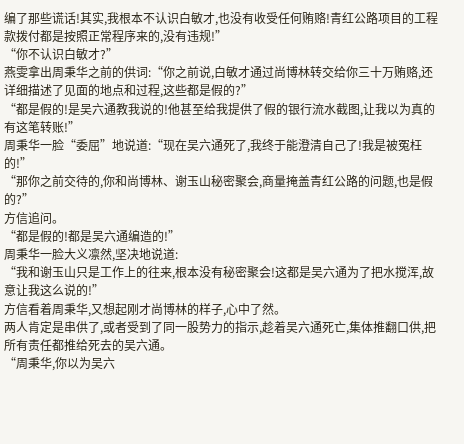编了那些谎话!其实,我根本不认识白敏才,也没有收受任何贿赂!青红公路项目的工程款拨付都是按照正常程序来的,没有违规!”
“你不认识白敏才?”
燕雯拿出周秉华之前的供词:“你之前说,白敏才通过尚博林转交给你三十万贿赂,还详细描述了见面的地点和过程,这些都是假的?”
“都是假的!是吴六通教我说的!他甚至给我提供了假的银行流水截图,让我以为真的有这笔转账!”
周秉华一脸“委屈”地说道:“现在吴六通死了,我终于能澄清自己了!我是被冤枉的!”
“那你之前交待的,你和尚博林、谢玉山秘密聚会,商量掩盖青红公路的问题,也是假的?”
方信追问。
“都是假的!都是吴六通编造的!”
周秉华一脸大义凛然,坚决地说道:
“我和谢玉山只是工作上的往来,根本没有秘密聚会!这都是吴六通为了把水搅浑,故意让我这么说的!”
方信看着周秉华,又想起刚才尚博林的样子,心中了然。
两人肯定是串供了,或者受到了同一股势力的指示,趁着吴六通死亡,集体推翻口供,把所有责任都推给死去的吴六通。
“周秉华,你以为吴六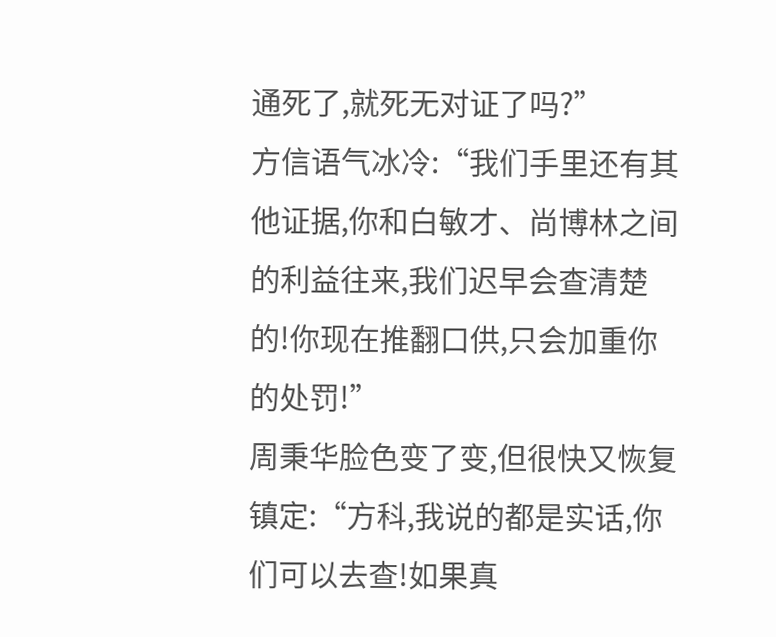通死了,就死无对证了吗?”
方信语气冰冷:“我们手里还有其他证据,你和白敏才、尚博林之间的利益往来,我们迟早会查清楚的!你现在推翻口供,只会加重你的处罚!”
周秉华脸色变了变,但很快又恢复镇定:“方科,我说的都是实话,你们可以去查!如果真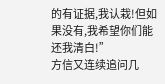的有证据,我认栽!但如果没有,我希望你们能还我清白!”
方信又连续追问几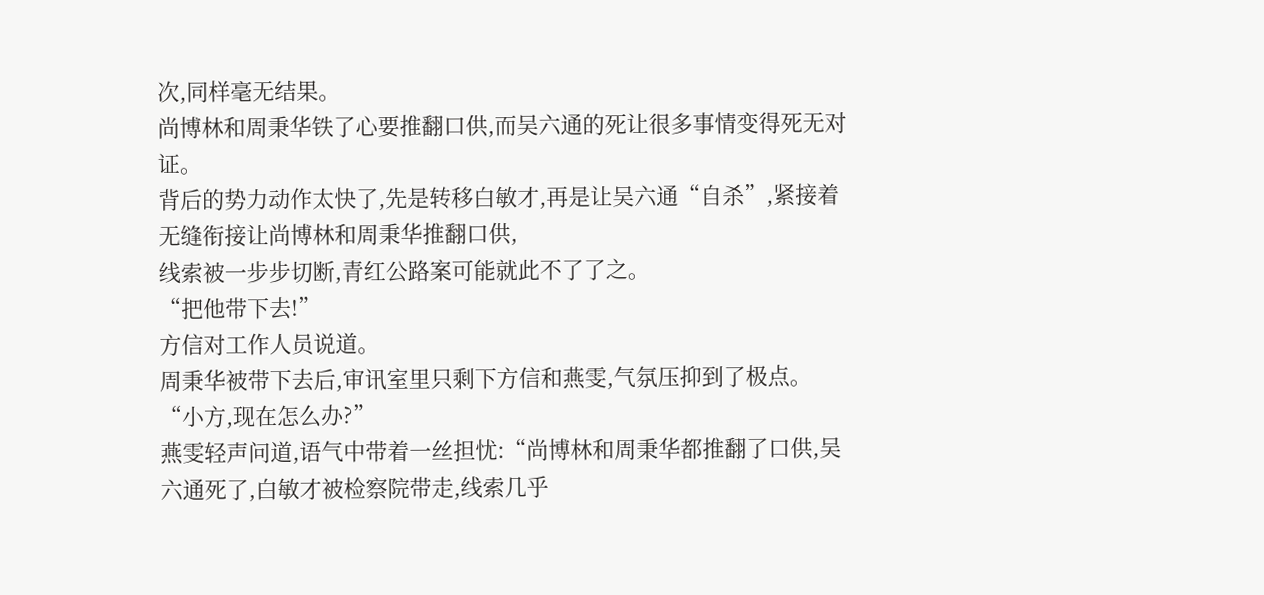次,同样毫无结果。
尚博林和周秉华铁了心要推翻口供,而吴六通的死让很多事情变得死无对证。
背后的势力动作太快了,先是转移白敏才,再是让吴六通“自杀”,紧接着无缝衔接让尚博林和周秉华推翻口供,
线索被一步步切断,青红公路案可能就此不了了之。
“把他带下去!”
方信对工作人员说道。
周秉华被带下去后,审讯室里只剩下方信和燕雯,气氛压抑到了极点。
“小方,现在怎么办?”
燕雯轻声问道,语气中带着一丝担忧:“尚博林和周秉华都推翻了口供,吴六通死了,白敏才被检察院带走,线索几乎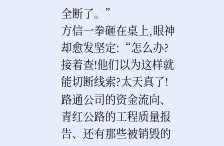全断了。”
方信一拳砸在桌上,眼神却愈发坚定:“怎么办?接着查!他们以为这样就能切断线索?太天真了!路通公司的资金流向、青红公路的工程质量报告、还有那些被销毁的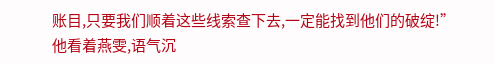账目,只要我们顺着这些线索查下去,一定能找到他们的破绽!”
他看着燕雯,语气沉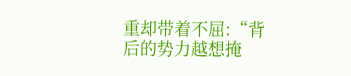重却带着不屈:“背后的势力越想掩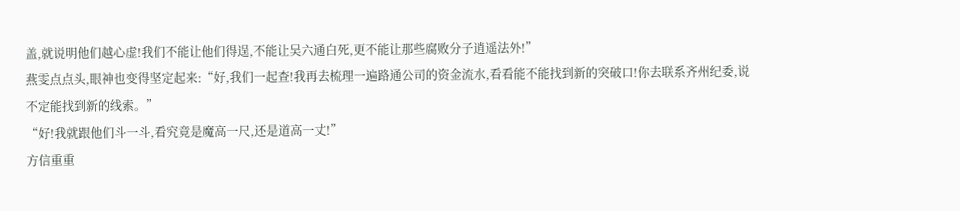盖,就说明他们越心虚!我们不能让他们得逞,不能让吴六通白死,更不能让那些腐败分子逍遥法外!”
燕雯点点头,眼神也变得坚定起来:“好,我们一起查!我再去梳理一遍路通公司的资金流水,看看能不能找到新的突破口!你去联系齐州纪委,说不定能找到新的线索。”
“好!我就跟他们斗一斗,看究竟是魔高一尺,还是道高一丈!”
方信重重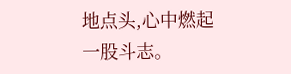地点头,心中燃起一股斗志。